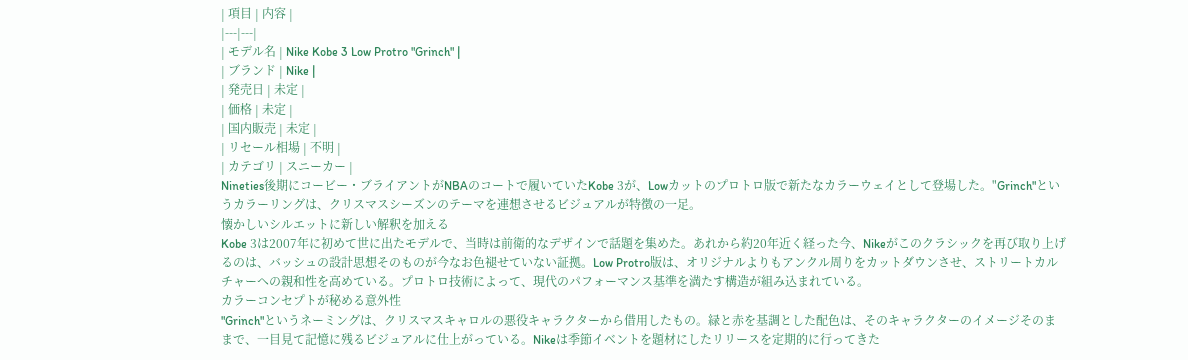| 項目 | 内容 |
|---|---|
| モデル名 | Nike Kobe 3 Low Protro "Grinch" |
| ブランド | Nike |
| 発売日 | 未定 |
| 価格 | 未定 |
| 国内販売 | 未定 |
| リセール相場 | 不明 |
| カテゴリ | スニーカー |
Nineties後期にコービー・ブライアントがNBAのコートで履いていたKobe 3が、Lowカットのプロトロ版で新たなカラーウェイとして登場した。"Grinch"というカラーリングは、クリスマスシーズンのテーマを連想させるビジュアルが特徴の一足。
懐かしいシルエットに新しい解釈を加える
Kobe 3は2007年に初めて世に出たモデルで、当時は前衛的なデザインで話題を集めた。あれから約20年近く経った今、Nikeがこのクラシックを再び取り上げるのは、バッシュの設計思想そのものが今なお色褪せていない証拠。Low Protro版は、オリジナルよりもアンクル周りをカットダウンさせ、ストリートカルチャーへの親和性を高めている。プロトロ技術によって、現代のパフォーマンス基準を満たす構造が組み込まれている。
カラーコンセプトが秘める意外性
"Grinch"というネーミングは、クリスマスキャロルの悪役キャラクターから借用したもの。緑と赤を基調とした配色は、そのキャラクターのイメージそのままで、一目見て記憶に残るビジュアルに仕上がっている。Nikeは季節イベントを題材にしたリリースを定期的に行ってきた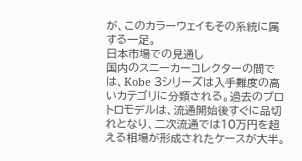が、このカラーウェイもその系統に属する一足。
日本市場での見通し
国内のスニーカーコレクターの間では、Kobe 3シリーズは入手難度の高いカテゴリに分類される。過去のプロトロモデルは、流通開始後すぐに品切れとなり、二次流通では10万円を超える相場が形成されたケースが大半。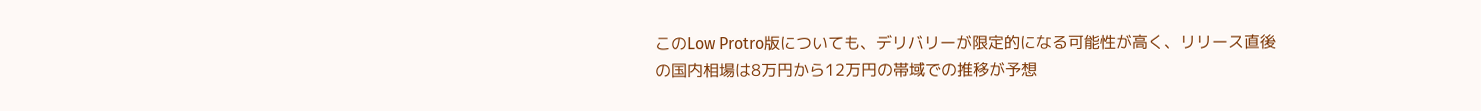このLow Protro版についても、デリバリーが限定的になる可能性が高く、リリース直後の国内相場は8万円から12万円の帯域での推移が予想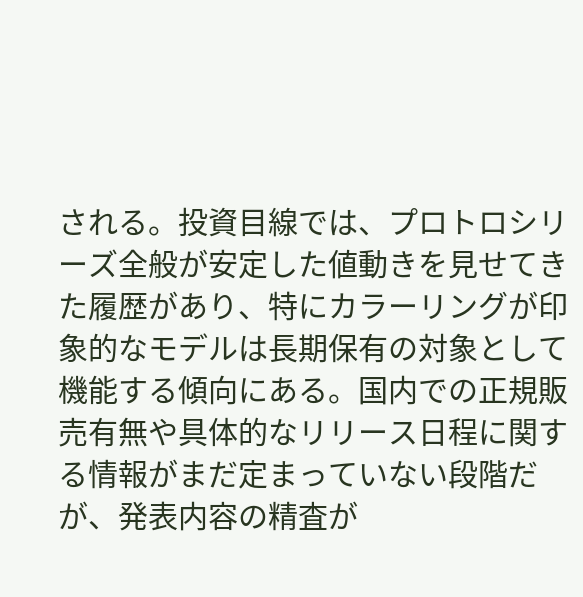される。投資目線では、プロトロシリーズ全般が安定した値動きを見せてきた履歴があり、特にカラーリングが印象的なモデルは長期保有の対象として機能する傾向にある。国内での正規販売有無や具体的なリリース日程に関する情報がまだ定まっていない段階だが、発表内容の精査が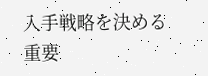入手戦略を決める重要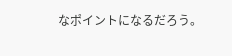なポイントになるだろう。